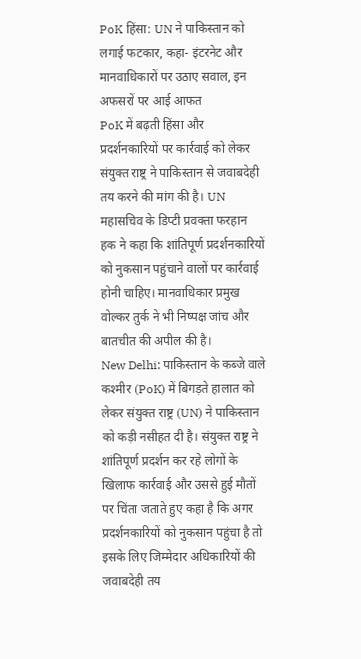PoK हिंसा: UN ने पाकिस्तान को लगाई फटकार, कहा- इंटरनेट और मानवाधिकारों पर उठाए सवाल, इन अफसरों पर आई आफत
PoK में बढ़ती हिंसा और प्रदर्शनकारियों पर कार्रवाई को लेकर संयुक्त राष्ट्र ने पाकिस्तान से जवाबदेही तय करने की मांग की है। UN महासचिव के डिप्टी प्रवक्ता फरहान हक ने कहा कि शांतिपूर्ण प्रदर्शनकारियों को नुकसान पहुंचाने वालों पर कार्रवाई होनी चाहिए। मानवाधिकार प्रमुख वोल्कर तुर्क ने भी निष्पक्ष जांच और बातचीत की अपील की है।
New Delhi: पाकिस्तान के कब्जे वाले कश्मीर (PoK) में बिगड़ते हालात को लेकर संयुक्त राष्ट्र (UN) ने पाकिस्तान को कड़ी नसीहत दी है। संयुक्त राष्ट्र ने शांतिपूर्ण प्रदर्शन कर रहे लोगों के खिलाफ कार्रवाई और उससे हुई मौतों पर चिंता जताते हुए कहा है कि अगर प्रदर्शनकारियों को नुकसान पहुंचा है तो इसके लिए जिम्मेदार अधिकारियों की जवाबदेही तय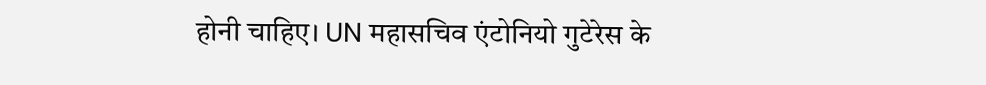होनी चाहिए। UN महासचिव एंटोनियो गुटेरेस के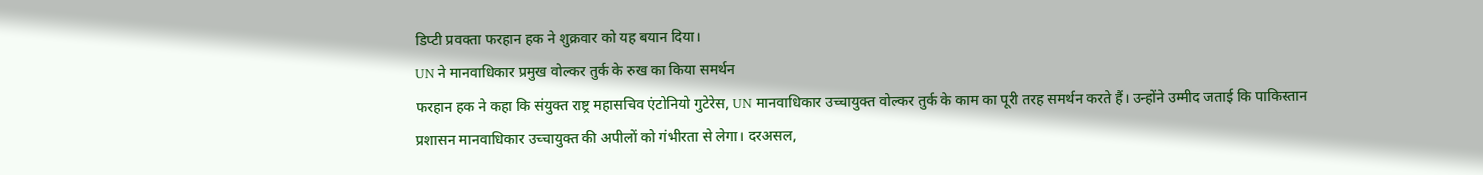डिप्टी प्रवक्ता फरहान हक ने शुक्रवार को यह बयान दिया।
UN ने मानवाधिकार प्रमुख वोल्कर तुर्क के रुख का किया समर्थन
फरहान हक ने कहा कि संयुक्त राष्ट्र महासचिव एंटोनियो गुटेरेस, UN मानवाधिकार उच्चायुक्त वोल्कर तुर्क के काम का पूरी तरह समर्थन करते हैं। उन्होंने उम्मीद जताई कि पाकिस्तान प्रशासन मानवाधिकार उच्चायुक्त की अपीलों को गंभीरता से लेगा। दरअसल,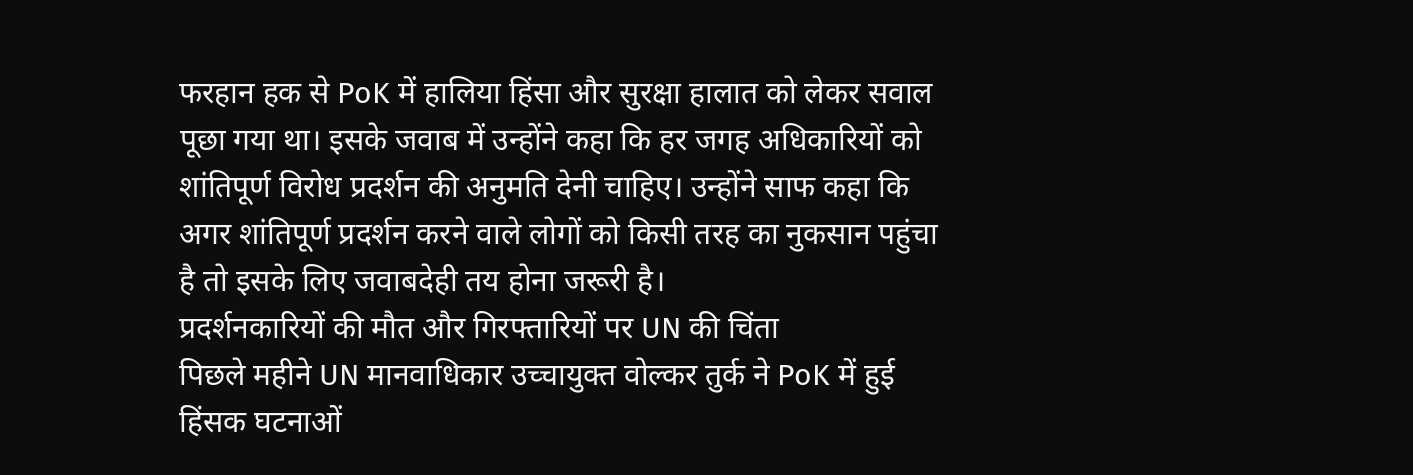फरहान हक से PoK में हालिया हिंसा और सुरक्षा हालात को लेकर सवाल पूछा गया था। इसके जवाब में उन्होंने कहा कि हर जगह अधिकारियों को शांतिपूर्ण विरोध प्रदर्शन की अनुमति देनी चाहिए। उन्होंने साफ कहा कि अगर शांतिपूर्ण प्रदर्शन करने वाले लोगों को किसी तरह का नुकसान पहुंचा है तो इसके लिए जवाबदेही तय होना जरूरी है।
प्रदर्शनकारियों की मौत और गिरफ्तारियों पर UN की चिंता
पिछले महीने UN मानवाधिकार उच्चायुक्त वोल्कर तुर्क ने PoK में हुई हिंसक घटनाओं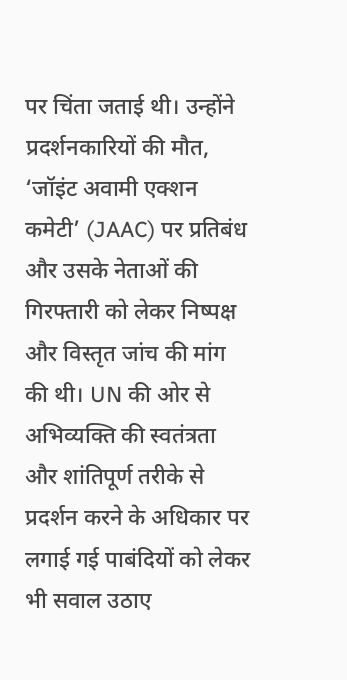पर चिंता जताई थी। उन्होंने प्रदर्शनकारियों की मौत, ‘जॉइंट अवामी एक्शन कमेटी’ (JAAC) पर प्रतिबंध और उसके नेताओं की गिरफ्तारी को लेकर निष्पक्ष और विस्तृत जांच की मांग की थी। UN की ओर से अभिव्यक्ति की स्वतंत्रता और शांतिपूर्ण तरीके से प्रदर्शन करने के अधिकार पर लगाई गई पाबंदियों को लेकर भी सवाल उठाए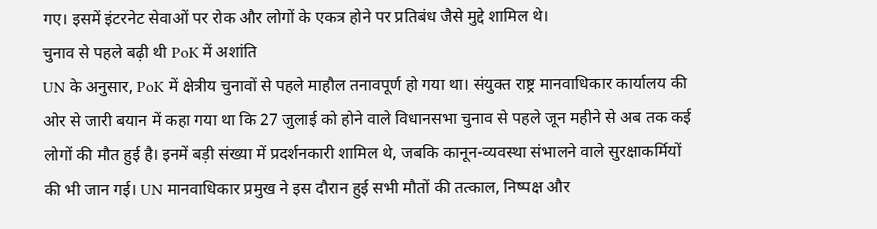गए। इसमें इंटरनेट सेवाओं पर रोक और लोगों के एकत्र होने पर प्रतिबंध जैसे मुद्दे शामिल थे।
चुनाव से पहले बढ़ी थी PoK में अशांति
UN के अनुसार, PoK में क्षेत्रीय चुनावों से पहले माहौल तनावपूर्ण हो गया था। संयुक्त राष्ट्र मानवाधिकार कार्यालय की ओर से जारी बयान में कहा गया था कि 27 जुलाई को होने वाले विधानसभा चुनाव से पहले जून महीने से अब तक कई लोगों की मौत हुई है। इनमें बड़ी संख्या में प्रदर्शनकारी शामिल थे, जबकि कानून-व्यवस्था संभालने वाले सुरक्षाकर्मियों की भी जान गई। UN मानवाधिकार प्रमुख ने इस दौरान हुई सभी मौतों की तत्काल, निष्पक्ष और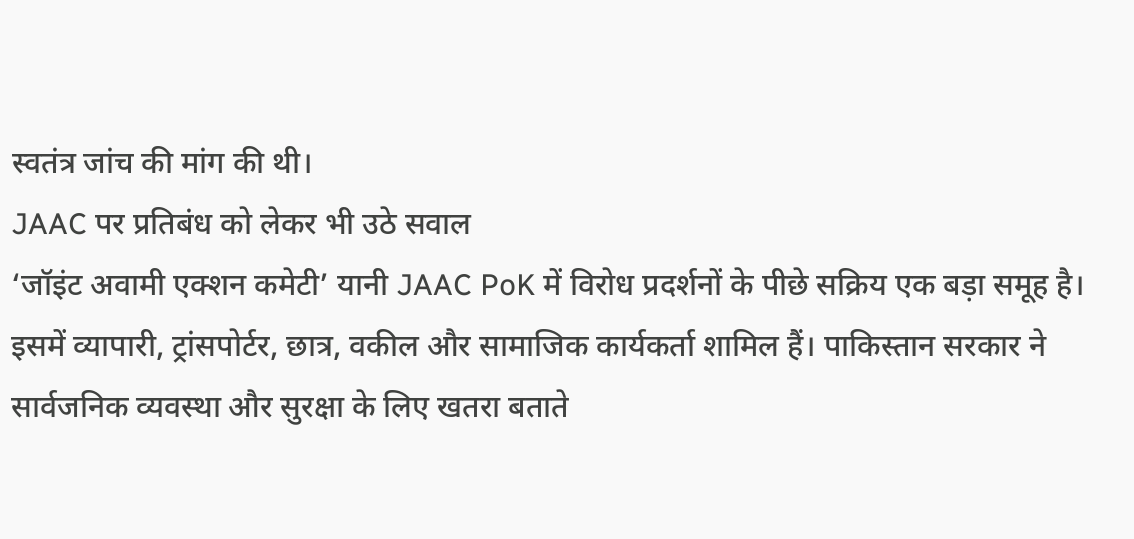स्वतंत्र जांच की मांग की थी।
JAAC पर प्रतिबंध को लेकर भी उठे सवाल
‘जॉइंट अवामी एक्शन कमेटी’ यानी JAAC PoK में विरोध प्रदर्शनों के पीछे सक्रिय एक बड़ा समूह है। इसमें व्यापारी, ट्रांसपोर्टर, छात्र, वकील और सामाजिक कार्यकर्ता शामिल हैं। पाकिस्तान सरकार ने सार्वजनिक व्यवस्था और सुरक्षा के लिए खतरा बताते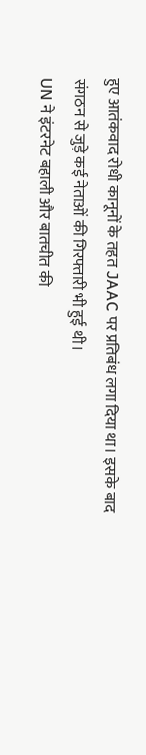हुए आतंकवाद रोधी कानूनों के तहत JAAC पर प्रतिबंध लगा दिया था। इसके बाद संगठन से जुड़े कई नेताओं की गिरफ्तारी भी हुई थी।
UN ने इंटरनेट बहाली और बातचीत की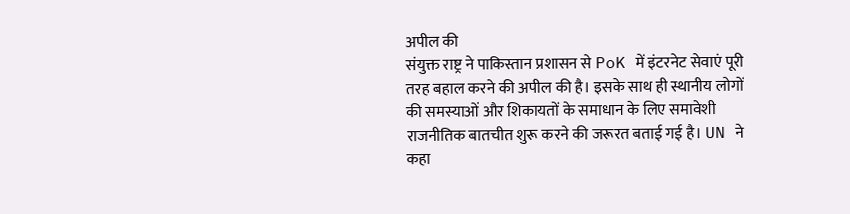अपील की
संयुक्त राष्ट्र ने पाकिस्तान प्रशासन से PoK में इंटरनेट सेवाएं पूरी तरह बहाल करने की अपील की है। इसके साथ ही स्थानीय लोगों की समस्याओं और शिकायतों के समाधान के लिए समावेशी राजनीतिक बातचीत शुरू करने की जरूरत बताई गई है। UN ने कहा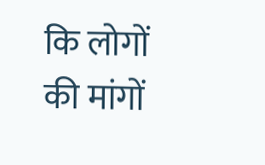कि लोगों की मांगों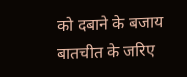को दबाने के बजाय बातचीत के जरिए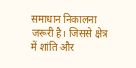समाधान निकालना जरूरी है। जिससे क्षेत्र में शांति और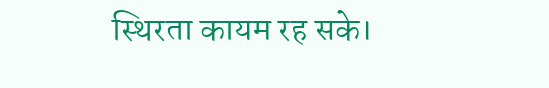स्थिरता कायम रह सके।